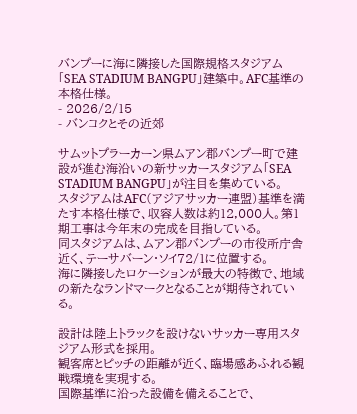バンプーに海に隣接した国際規格スタジアム「SEA STADIUM BANGPU」建築中。AFC基準の本格仕様。
- 2026/2/15
- バンコクとその近郊

サムットプラーカーン県ムアン郡バンプー町で建設が進む海沿いの新サッカースタジアム「SEA STADIUM BANGPU」が注目を集めている。
スタジアムはAFC(アジアサッカー連盟)基準を満たす本格仕様で、収容人数は約12,000人。第1期工事は今年末の完成を目指している。
同スタジアムは、ムアン郡バンプーの市役所庁舎近く、テーサバーン・ソイ72/1に位置する。
海に隣接したロケーションが最大の特徴で、地域の新たなランドマークとなることが期待されている。

設計は陸上トラックを設けないサッカー専用スタジアム形式を採用。
観客席とピッチの距離が近く、臨場感あふれる観戦環境を実現する。
国際基準に沿った設備を備えることで、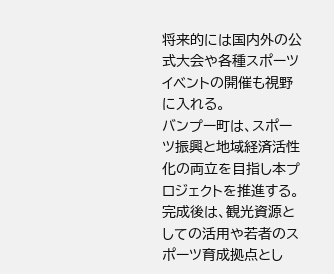将来的には国内外の公式大会や各種スポーツイベントの開催も視野に入れる。
バンプー町は、スポーツ振興と地域経済活性化の両立を目指し本プロジェクトを推進する。
完成後は、観光資源としての活用や若者のスポーツ育成拠点とし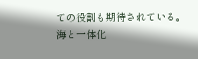ての役割も期待されている。
海と一体化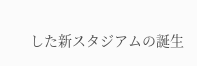した新スタジアムの誕生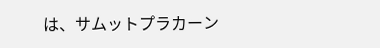は、サムットプラカーン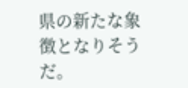県の新たな象徴となりそうだ。